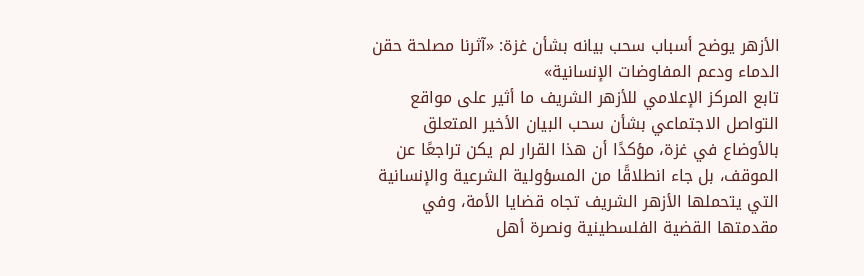الأزهر يوضح أسباب سحب بيانه بشأن غزة: «آثرنا مصلحة حقن الدماء ودعم المفاوضات الإنسانية»
تابع المركز الإعلامي للأزهر الشريف ما أثير على مواقع التواصل الاجتماعي بشأن سحب البيان الأخير المتعلق بالأوضاع في غزة، مؤكدًا أن هذا القرار لم يكن تراجعًا عن الموقف، بل جاء انطلاقًا من المسؤولية الشرعية والإنسانية التي يتحملها الأزهر الشريف تجاه قضايا الأمة، وفي مقدمتها القضية الفلسطينية ونصرة أهل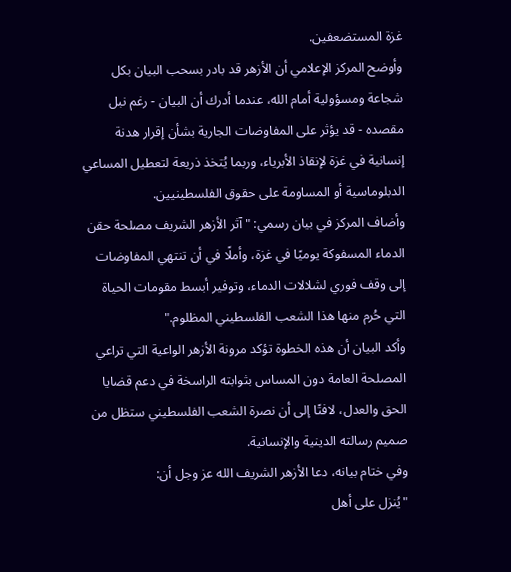غزة المستضعفين.
وأوضح المركز الإعلامي أن الأزهر قد بادر بسحب البيان بكل شجاعة ومسؤولية أمام الله، عندما أدرك أن البيان - رغم نبل مقصده - قد يؤثر على المفاوضات الجارية بشأن إقرار هدنة إنسانية في غزة لإنقاذ الأبرياء، وربما يُتخذ ذريعة لتعطيل المساعي الدبلوماسية أو المساومة على حقوق الفلسطينيين.
وأضاف المركز في بيان رسمي: "آثر الأزهر الشريف مصلحة حقن الدماء المسفوكة يوميًا في غزة، وأملًا في أن تنتهي المفاوضات إلى وقف فوري لشلالات الدماء، وتوفير أبسط مقومات الحياة التي حُرم منها هذا الشعب الفلسطيني المظلوم."
وأكد البيان أن هذه الخطوة تؤكد مرونة الأزهر الواعية التي تراعي المصلحة العامة دون المساس بثوابته الراسخة في دعم قضايا الحق والعدل، لافتًا إلى أن نصرة الشعب الفلسطيني ستظل من صميم رسالته الدينية والإنسانية.
وفي ختام بيانه، دعا الأزهر الشريف الله عز وجل أن:
"يُنزل على أهل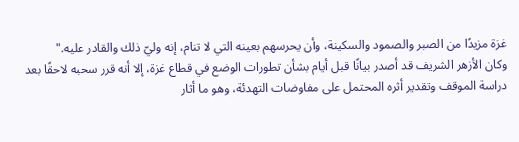غزة مزيدًا من الصبر والصمود والسكينة، وأن يحرسهم بعينه التي لا تنام، إنه وليّ ذلك والقادر عليه."
وكان الأزهر الشريف قد أصدر بيانًا قبل أيام بشأن تطورات الوضع في قطاع غزة، إلا أنه قرر سحبه لاحقًا بعد دراسة الموقف وتقدير أثره المحتمل على مفاوضات التهدئة، وهو ما أثار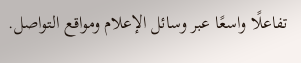تفاعلًا واسعًا عبر وسائل الإعلام ومواقع التواصل.